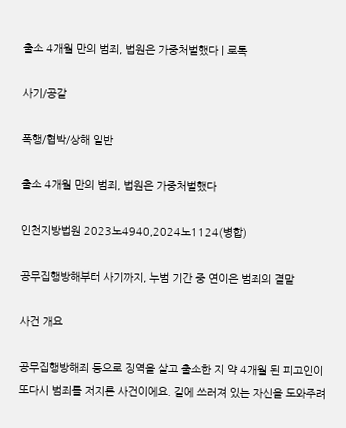출소 4개월 만의 범죄, 법원은 가중처벌했다 | 로톡

사기/공갈

폭행/협박/상해 일반

출소 4개월 만의 범죄, 법원은 가중처벌했다

인천지방법원 2023노4940,2024노1124(병합)

공무집행방해부터 사기까지, 누범 기간 중 연이은 범죄의 결말

사건 개요

공무집행방해죄 등으로 징역을 살고 출소한 지 약 4개월 된 피고인이 또다시 범죄를 저지른 사건이에요. 길에 쓰러져 있는 자신을 도와주려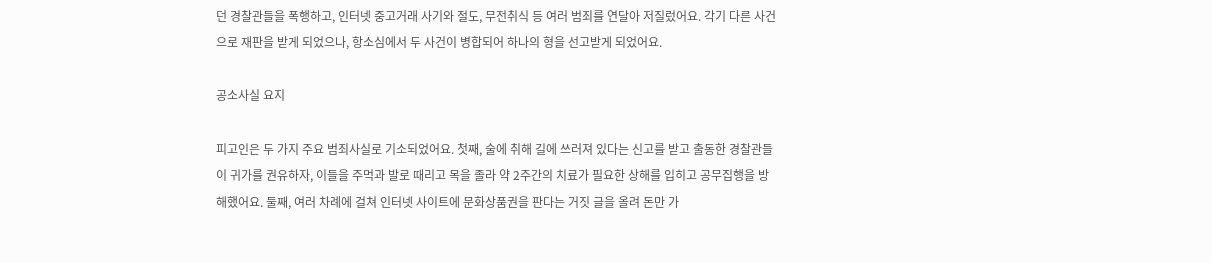던 경찰관들을 폭행하고, 인터넷 중고거래 사기와 절도, 무전취식 등 여러 범죄를 연달아 저질렀어요. 각기 다른 사건으로 재판을 받게 되었으나, 항소심에서 두 사건이 병합되어 하나의 형을 선고받게 되었어요.

공소사실 요지

피고인은 두 가지 주요 범죄사실로 기소되었어요. 첫째, 술에 취해 길에 쓰러져 있다는 신고를 받고 출동한 경찰관들이 귀가를 권유하자, 이들을 주먹과 발로 때리고 목을 졸라 약 2주간의 치료가 필요한 상해를 입히고 공무집행을 방해했어요. 둘째, 여러 차례에 걸쳐 인터넷 사이트에 문화상품권을 판다는 거짓 글을 올려 돈만 가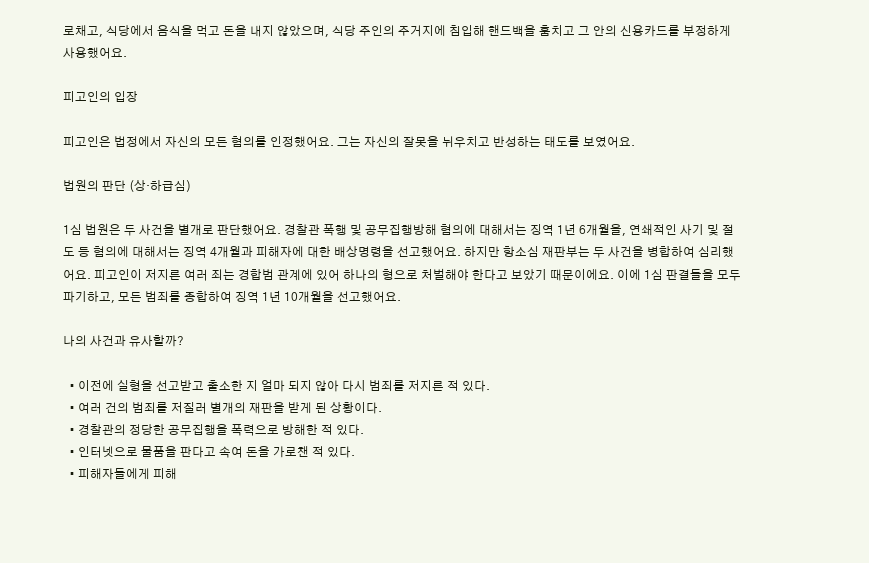로채고, 식당에서 음식을 먹고 돈을 내지 않았으며, 식당 주인의 주거지에 침입해 핸드백을 훔치고 그 안의 신용카드를 부정하게 사용했어요.

피고인의 입장

피고인은 법정에서 자신의 모든 혐의를 인정했어요. 그는 자신의 잘못을 뉘우치고 반성하는 태도를 보였어요.

법원의 판단 (상·하급심)

1심 법원은 두 사건을 별개로 판단했어요. 경찰관 폭행 및 공무집행방해 혐의에 대해서는 징역 1년 6개월을, 연쇄적인 사기 및 절도 등 혐의에 대해서는 징역 4개월과 피해자에 대한 배상명령을 선고했어요. 하지만 항소심 재판부는 두 사건을 병합하여 심리했어요. 피고인이 저지른 여러 죄는 경합범 관계에 있어 하나의 형으로 처벌해야 한다고 보았기 때문이에요. 이에 1심 판결들을 모두 파기하고, 모든 범죄를 종합하여 징역 1년 10개월을 선고했어요.

나의 사건과 유사할까?

  • 이전에 실형을 선고받고 출소한 지 얼마 되지 않아 다시 범죄를 저지른 적 있다.
  • 여러 건의 범죄를 저질러 별개의 재판을 받게 된 상황이다.
  • 경찰관의 정당한 공무집행을 폭력으로 방해한 적 있다.
  • 인터넷으로 물품을 판다고 속여 돈을 가로챈 적 있다.
  • 피해자들에게 피해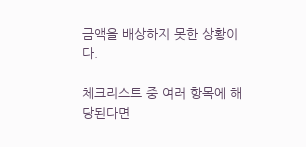금액을 배상하지 못한 상황이다.

체크리스트 중 여러 항목에 해당된다면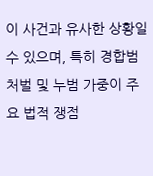이 사건과 유사한 상황일 수 있으며, 특히 경합범 처벌 및 누범 가중이 주요 법적 쟁점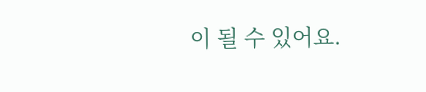이 될 수 있어요.